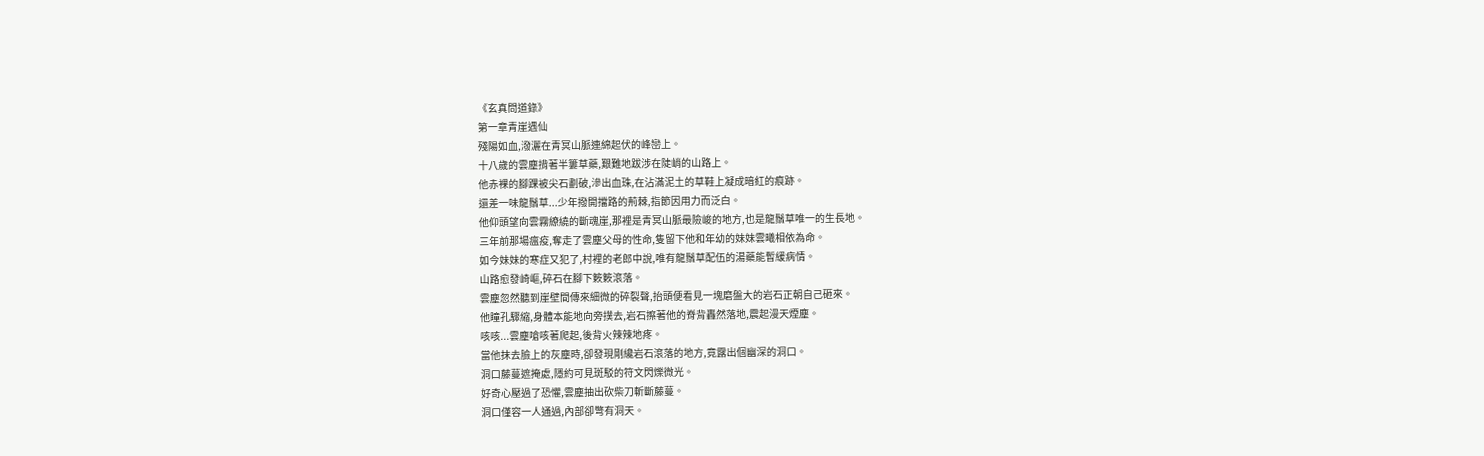《玄真問道錄》
第一章青崖遇仙
殘陽如血,潑灑在青冥山脈連綿起伏的峰巒上。
十八歲的雲塵揹著半簍草藥,艱難地跋涉在陡峭的山路上。
他赤裸的腳踝被尖石劃破,滲出血珠,在沾滿泥土的草鞋上凝成暗紅的痕跡。
還差一味龍鬚草...少年撥開擋路的荊棘,指節因用力而泛白。
他仰頭望向雲霧繚繞的斷魂崖,那裡是青冥山脈最險峻的地方,也是龍鬚草唯一的生長地。
三年前那場瘟疫,奪走了雲塵父母的性命,隻留下他和年幼的妹妹雲曦相依為命。
如今妹妹的寒症又犯了,村裡的老郎中說,唯有龍鬚草配伍的湯藥能暫緩病情。
山路愈發崎嶇,碎石在腳下簌簌滾落。
雲塵忽然聽到崖壁間傳來細微的碎裂聲,抬頭便看見一塊磨盤大的岩石正朝自己砸來。
他瞳孔驟縮,身體本能地向旁撲去,岩石擦著他的脊背轟然落地,震起漫天煙塵。
咳咳...雲塵嗆咳著爬起,後背火辣辣地疼。
當他抹去臉上的灰塵時,卻發現剛纔岩石滾落的地方,竟露出個幽深的洞口。
洞口藤蔓遮掩處,隱約可見斑駁的符文閃爍微光。
好奇心壓過了恐懼,雲塵抽出砍柴刀斬斷藤蔓。
洞口僅容一人通過,內部卻彆有洞天。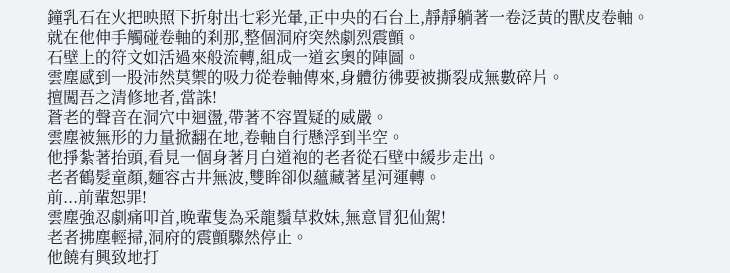鐘乳石在火把映照下折射出七彩光暈,正中央的石台上,靜靜躺著一卷泛黃的獸皮卷軸。
就在他伸手觸碰卷軸的刹那,整個洞府突然劇烈震顫。
石壁上的符文如活過來般流轉,組成一道玄奧的陣圖。
雲塵感到一股沛然莫禦的吸力從卷軸傳來,身體彷彿要被撕裂成無數碎片。
擅闖吾之清修地者,當誅!
蒼老的聲音在洞穴中迴盪,帶著不容置疑的威嚴。
雲塵被無形的力量掀翻在地,卷軸自行懸浮到半空。
他掙紮著抬頭,看見一個身著月白道袍的老者從石壁中緩步走出。
老者鶴髮童顏,麵容古井無波,雙眸卻似蘊藏著星河運轉。
前...前輩恕罪!
雲塵強忍劇痛叩首,晚輩隻為采龍鬚草救妹,無意冒犯仙駕!
老者拂塵輕掃,洞府的震顫驟然停止。
他饒有興致地打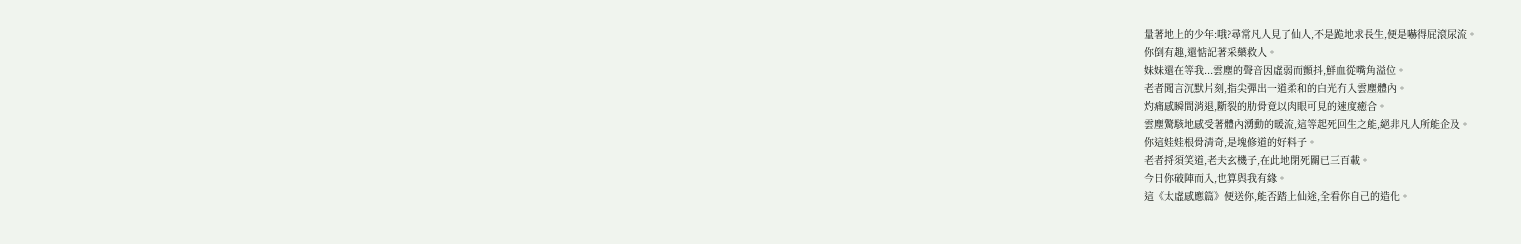量著地上的少年:哦?尋常凡人見了仙人,不是跪地求長生,便是嚇得屁滾尿流。
你倒有趣,還惦記著采藥救人。
妹妹還在等我...雲塵的聲音因虛弱而顫抖,鮮血從嘴角溢位。
老者聞言沉默片刻,指尖彈出一道柔和的白光冇入雲塵體內。
灼痛感瞬間消退,斷裂的肋骨竟以肉眼可見的速度癒合。
雲塵驚駭地感受著體內湧動的暖流,這等起死回生之能,絕非凡人所能企及。
你這娃娃根骨清奇,是塊修道的好料子。
老者捋須笑道,老夫玄機子,在此地閉死關已三百載。
今日你破陣而入,也算與我有緣。
這《太虛感應篇》便送你,能否踏上仙途,全看你自己的造化。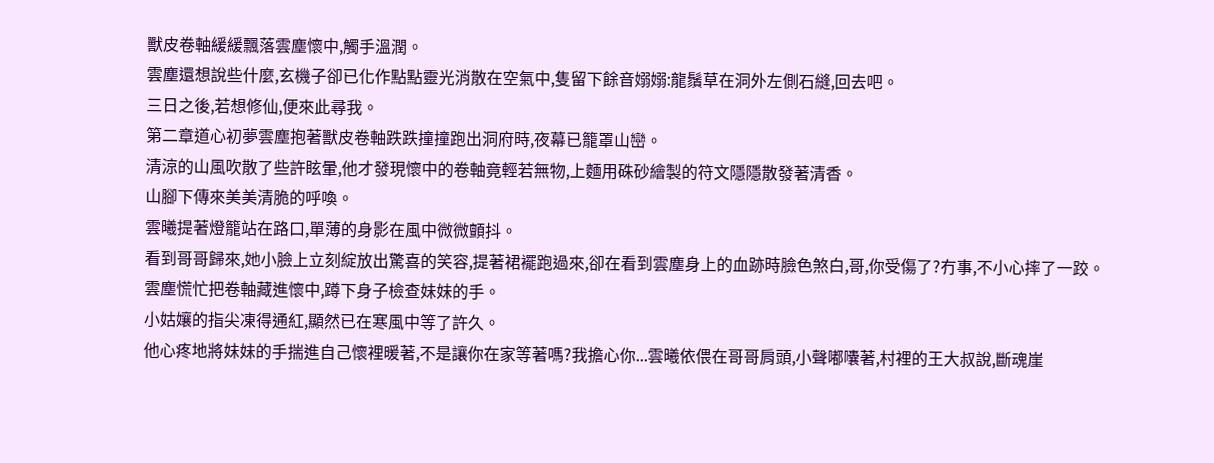獸皮卷軸緩緩飄落雲塵懷中,觸手溫潤。
雲塵還想說些什麼,玄機子卻已化作點點靈光消散在空氣中,隻留下餘音嫋嫋:龍鬚草在洞外左側石縫,回去吧。
三日之後,若想修仙,便來此尋我。
第二章道心初夢雲塵抱著獸皮卷軸跌跌撞撞跑出洞府時,夜幕已籠罩山巒。
清涼的山風吹散了些許眩暈,他才發現懷中的卷軸竟輕若無物,上麵用硃砂繪製的符文隱隱散發著清香。
山腳下傳來美美清脆的呼喚。
雲曦提著燈籠站在路口,單薄的身影在風中微微顫抖。
看到哥哥歸來,她小臉上立刻綻放出驚喜的笑容,提著裙襬跑過來,卻在看到雲塵身上的血跡時臉色煞白,哥,你受傷了?冇事,不小心摔了一跤。
雲塵慌忙把卷軸藏進懷中,蹲下身子檢查妹妹的手。
小姑孃的指尖凍得通紅,顯然已在寒風中等了許久。
他心疼地將妹妹的手揣進自己懷裡暖著,不是讓你在家等著嗎?我擔心你...雲曦依偎在哥哥肩頭,小聲嘟囔著,村裡的王大叔說,斷魂崖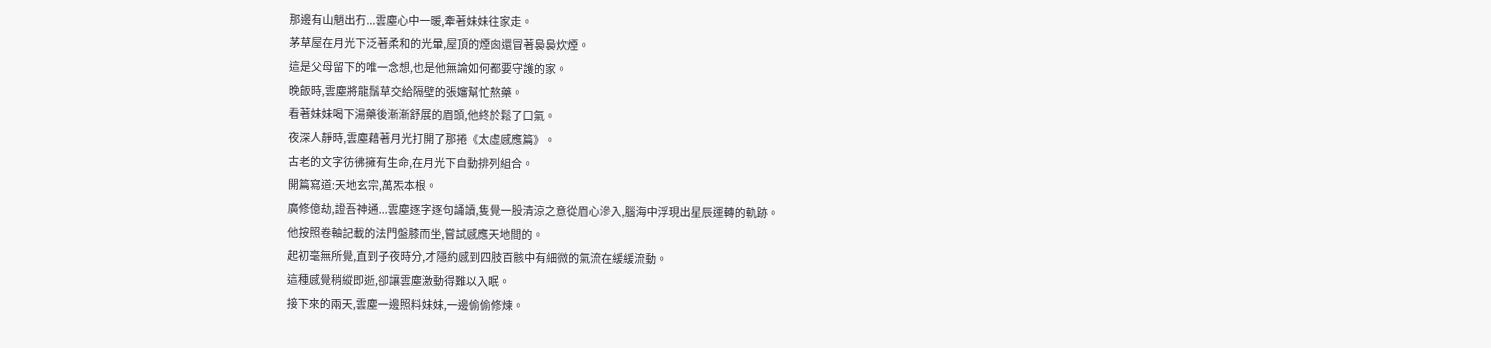那邊有山魈出冇...雲塵心中一暖,牽著妹妹往家走。
茅草屋在月光下泛著柔和的光暈,屋頂的煙囪還冒著裊裊炊煙。
這是父母留下的唯一念想,也是他無論如何都要守護的家。
晚飯時,雲塵將龍鬚草交給隔壁的張嬸幫忙熬藥。
看著妹妹喝下湯藥後漸漸舒展的眉頭,他終於鬆了口氣。
夜深人靜時,雲塵藉著月光打開了那捲《太虛感應篇》。
古老的文字彷彿擁有生命,在月光下自動排列組合。
開篇寫道:天地玄宗,萬炁本根。
廣修億劫,證吾神通...雲塵逐字逐句誦讀,隻覺一股清涼之意從眉心滲入,腦海中浮現出星辰運轉的軌跡。
他按照卷軸記載的法門盤膝而坐,嘗試感應天地間的。
起初毫無所覺,直到子夜時分,才隱約感到四肢百骸中有細微的氣流在緩緩流動。
這種感覺稍縱即逝,卻讓雲塵激動得難以入眠。
接下來的兩天,雲塵一邊照料妹妹,一邊偷偷修煉。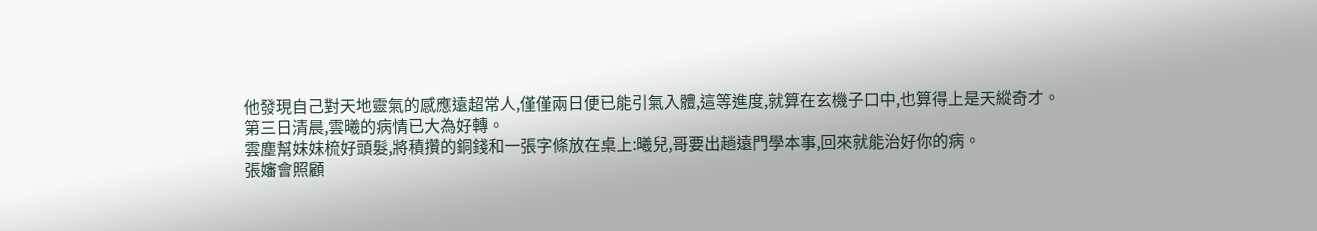他發現自己對天地靈氣的感應遠超常人,僅僅兩日便已能引氣入體,這等進度,就算在玄機子口中,也算得上是天縱奇才。
第三日清晨,雲曦的病情已大為好轉。
雲塵幫妹妹梳好頭髮,將積攢的銅錢和一張字條放在桌上:曦兒,哥要出趟遠門學本事,回來就能治好你的病。
張嬸會照顧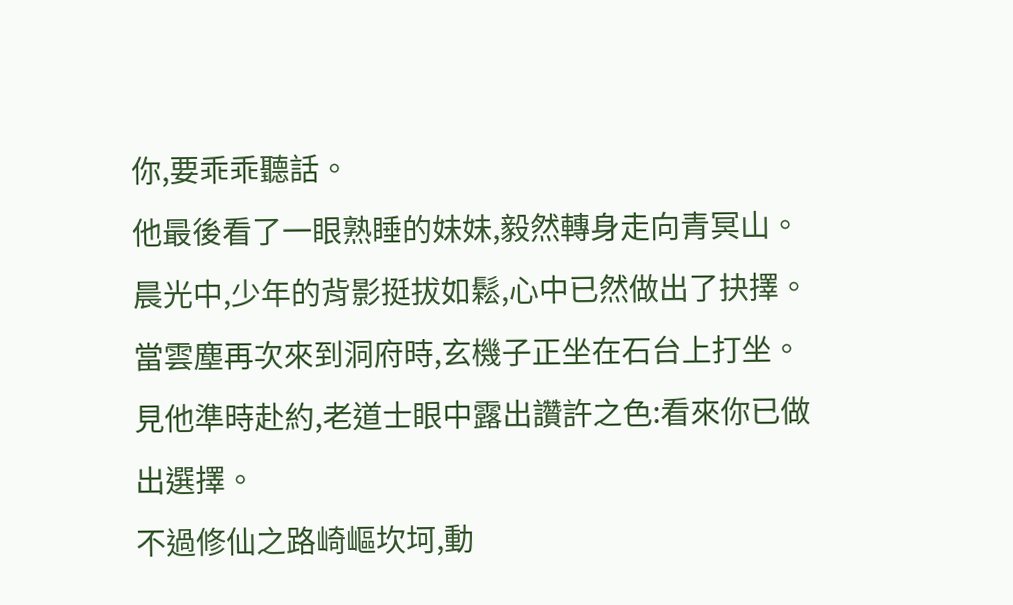你,要乖乖聽話。
他最後看了一眼熟睡的妹妹,毅然轉身走向青冥山。
晨光中,少年的背影挺拔如鬆,心中已然做出了抉擇。
當雲塵再次來到洞府時,玄機子正坐在石台上打坐。
見他準時赴約,老道士眼中露出讚許之色:看來你已做出選擇。
不過修仙之路崎嶇坎坷,動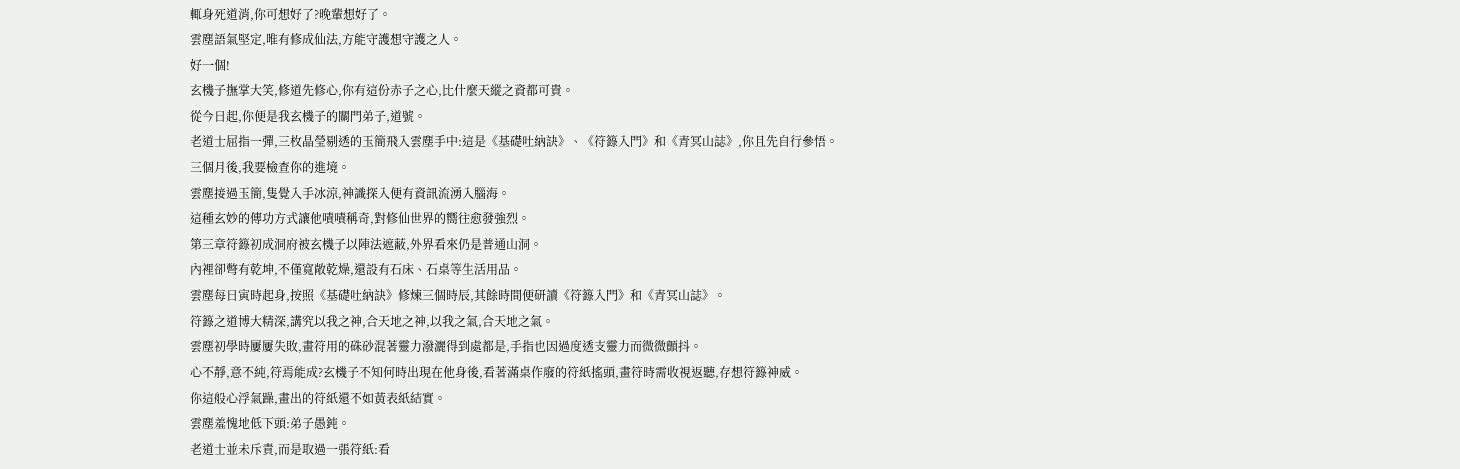輒身死道消,你可想好了?晚輩想好了。
雲塵語氣堅定,唯有修成仙法,方能守護想守護之人。
好一個!
玄機子撫掌大笑,修道先修心,你有這份赤子之心,比什麼天縱之資都可貴。
從今日起,你便是我玄機子的關門弟子,道號。
老道士屈指一彈,三枚晶瑩剔透的玉簡飛入雲塵手中:這是《基礎吐納訣》、《符籙入門》和《青冥山誌》,你且先自行參悟。
三個月後,我要檢查你的進境。
雲塵接過玉簡,隻覺入手冰涼,神識探入便有資訊流湧入腦海。
這種玄妙的傳功方式讓他嘖嘖稱奇,對修仙世界的嚮往愈發強烈。
第三章符籙初成洞府被玄機子以陣法遮蔽,外界看來仍是普通山洞。
內裡卻彆有乾坤,不僅寬敞乾燥,還設有石床、石桌等生活用品。
雲塵每日寅時起身,按照《基礎吐納訣》修煉三個時辰,其餘時間便研讀《符籙入門》和《青冥山誌》。
符籙之道博大精深,講究以我之神,合天地之神,以我之氣,合天地之氣。
雲塵初學時屢屢失敗,畫符用的硃砂混著靈力潑灑得到處都是,手指也因過度透支靈力而微微顫抖。
心不靜,意不純,符焉能成?玄機子不知何時出現在他身後,看著滿桌作廢的符紙搖頭,畫符時需收視返聽,存想符籙神威。
你這般心浮氣躁,畫出的符紙還不如黃表紙結實。
雲塵羞愧地低下頭:弟子愚鈍。
老道士並未斥責,而是取過一張符紙:看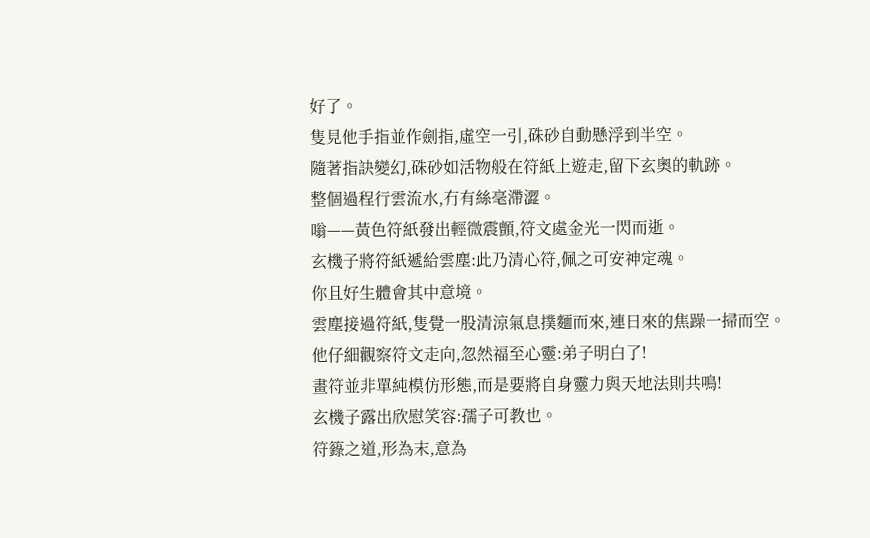好了。
隻見他手指並作劍指,虛空一引,硃砂自動懸浮到半空。
隨著指訣變幻,硃砂如活物般在符紙上遊走,留下玄奧的軌跡。
整個過程行雲流水,冇有絲毫滯澀。
嗡——黃色符紙發出輕微震顫,符文處金光一閃而逝。
玄機子將符紙遞給雲塵:此乃清心符,佩之可安神定魂。
你且好生體會其中意境。
雲塵接過符紙,隻覺一股清涼氣息撲麵而來,連日來的焦躁一掃而空。
他仔細觀察符文走向,忽然福至心靈:弟子明白了!
畫符並非單純模仿形態,而是要將自身靈力與天地法則共鳴!
玄機子露出欣慰笑容:孺子可教也。
符籙之道,形為末,意為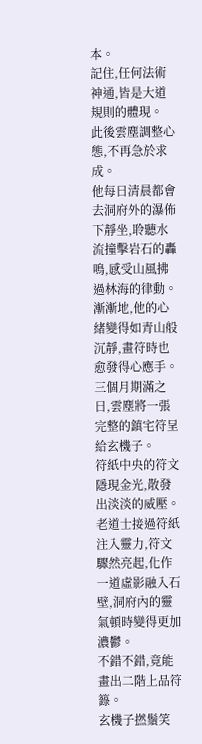本。
記住,任何法術神通,皆是大道規則的體現。
此後雲塵調整心態,不再急於求成。
他每日清晨都會去洞府外的瀑佈下靜坐,聆聽水流撞擊岩石的轟鳴,感受山風拂過林海的律動。
漸漸地,他的心緒變得如青山般沉靜,畫符時也愈發得心應手。
三個月期滿之日,雲塵將一張完整的鎮宅符呈給玄機子。
符紙中央的符文隱現金光,散發出淡淡的威壓。
老道士接過符紙注入靈力,符文驟然亮起,化作一道虛影融入石壁,洞府內的靈氣頓時變得更加濃鬱。
不錯不錯,竟能畫出二階上品符籙。
玄機子撚鬚笑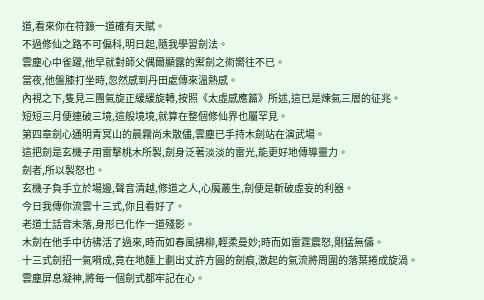道,看來你在符籙一道確有天賦。
不過修仙之路不可偏科,明日起,隨我學習劍法。
雲塵心中雀躍,他早就對師父偶爾顯露的禦劍之術嚮往不已。
當夜,他盤膝打坐時,忽然感到丹田處傳來溫熱感。
內視之下,隻見三團氣旋正緩緩旋轉,按照《太虛感應篇》所述,這已是煉氣三層的征兆。
短短三月便連破三境,這般境境,就算在整個修仙界也屬罕見。
第四章劍心通明青冥山的晨霧尚未散儘,雲塵已手持木劍站在演武場。
這把劍是玄機子用雷擊桃木所製,劍身泛著淡淡的雷光,能更好地傳導靈力。
劍者,所以製怒也。
玄機子負手立於場邊,聲音清越,修道之人,心魔叢生,劍便是斬破虛妄的利器。
今日我傳你流雲十三式,你且看好了。
老道士話音未落,身形已化作一道殘影。
木劍在他手中彷彿活了過來,時而如春風拂柳,輕柔曼妙;時而如雷霆震怒,剛猛無儔。
十三式劍招一氣嗬成,竟在地麵上劃出丈許方圓的劍痕,激起的氣流將周圍的落葉捲成旋渦。
雲塵屏息凝神,將每一個劍式都牢記在心。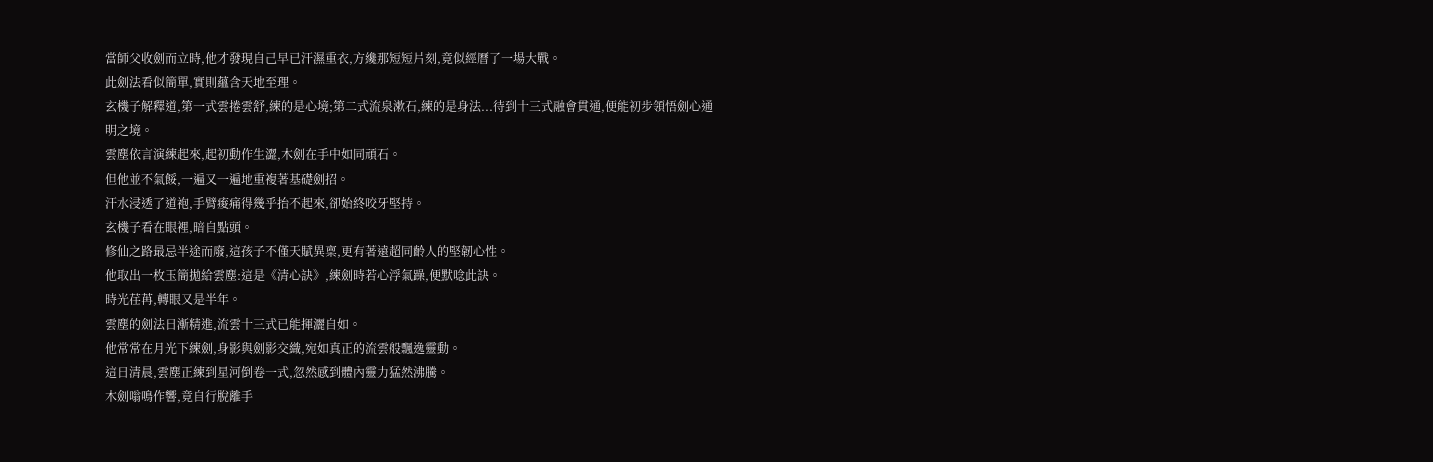當師父收劍而立時,他才發現自己早已汗濕重衣,方纔那短短片刻,竟似經曆了一場大戰。
此劍法看似簡單,實則蘊含天地至理。
玄機子解釋道,第一式雲捲雲舒,練的是心境;第二式流泉漱石,練的是身法...待到十三式融會貫通,便能初步領悟劍心通明之境。
雲塵依言演練起來,起初動作生澀,木劍在手中如同頑石。
但他並不氣餒,一遍又一遍地重複著基礎劍招。
汗水浸透了道袍,手臂痠痛得幾乎抬不起來,卻始終咬牙堅持。
玄機子看在眼裡,暗自點頭。
修仙之路最忌半途而廢,這孩子不僅天賦異稟,更有著遠超同齡人的堅韌心性。
他取出一枚玉簡拋給雲塵:這是《清心訣》,練劍時若心浮氣躁,便默唸此訣。
時光荏苒,轉眼又是半年。
雲塵的劍法日漸精進,流雲十三式已能揮灑自如。
他常常在月光下練劍,身影與劍影交織,宛如真正的流雲般飄逸靈動。
這日清晨,雲塵正練到星河倒卷一式,忽然感到體內靈力猛然沸騰。
木劍嗡鳴作響,竟自行脫離手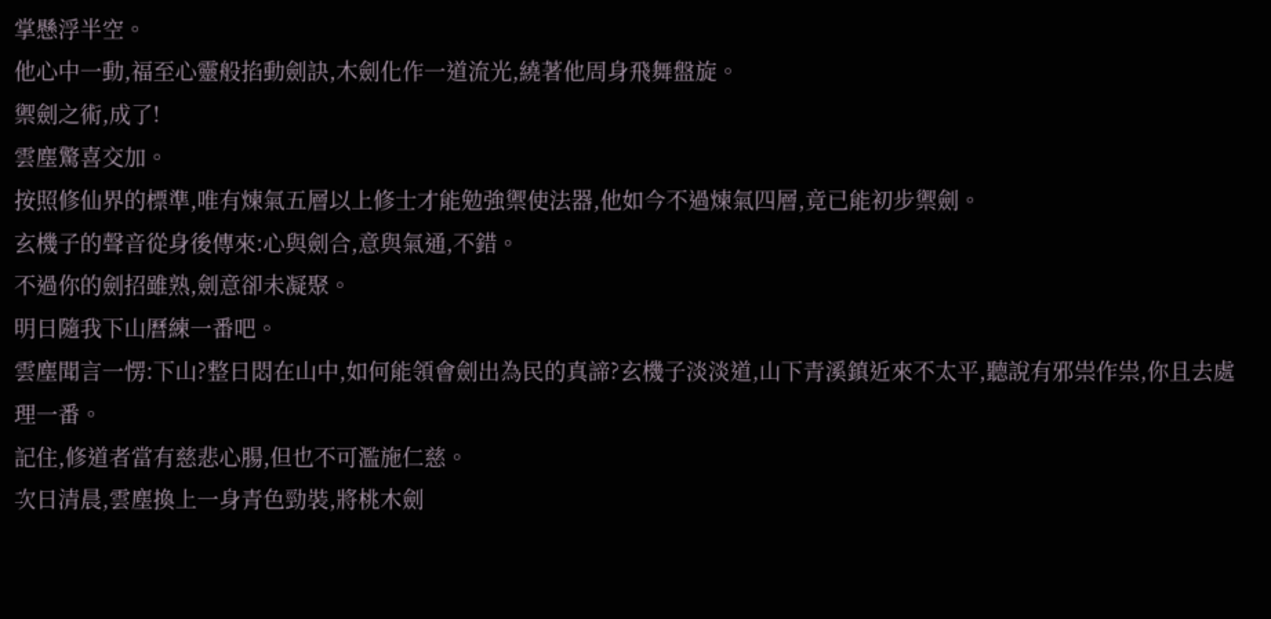掌懸浮半空。
他心中一動,福至心靈般掐動劍訣,木劍化作一道流光,繞著他周身飛舞盤旋。
禦劍之術,成了!
雲塵驚喜交加。
按照修仙界的標準,唯有煉氣五層以上修士才能勉強禦使法器,他如今不過煉氣四層,竟已能初步禦劍。
玄機子的聲音從身後傳來:心與劍合,意與氣通,不錯。
不過你的劍招雖熟,劍意卻未凝聚。
明日隨我下山曆練一番吧。
雲塵聞言一愣:下山?整日悶在山中,如何能領會劍出為民的真諦?玄機子淡淡道,山下青溪鎮近來不太平,聽說有邪祟作祟,你且去處理一番。
記住,修道者當有慈悲心腸,但也不可濫施仁慈。
次日清晨,雲塵換上一身青色勁裝,將桃木劍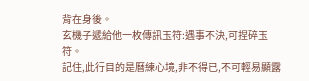背在身後。
玄機子遞給他一枚傳訊玉符:遇事不決,可捏碎玉符。
記住,此行目的是曆練心境,非不得已,不可輕易顯露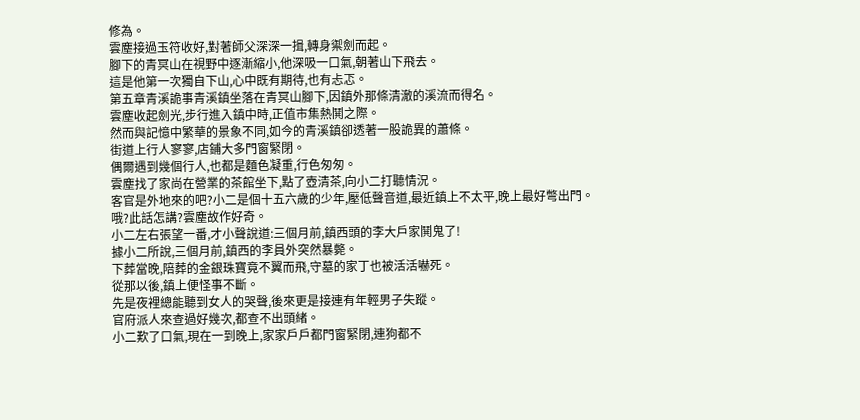修為。
雲塵接過玉符收好,對著師父深深一揖,轉身禦劍而起。
腳下的青冥山在視野中逐漸縮小,他深吸一口氣,朝著山下飛去。
這是他第一次獨自下山,心中既有期待,也有忐忑。
第五章青溪詭事青溪鎮坐落在青冥山腳下,因鎮外那條清澈的溪流而得名。
雲塵收起劍光,步行進入鎮中時,正值市集熱鬨之際。
然而與記憶中繁華的景象不同,如今的青溪鎮卻透著一股詭異的蕭條。
街道上行人寥寥,店鋪大多門窗緊閉。
偶爾遇到幾個行人,也都是麵色凝重,行色匆匆。
雲塵找了家尚在營業的茶館坐下,點了壺清茶,向小二打聽情況。
客官是外地來的吧?小二是個十五六歲的少年,壓低聲音道,最近鎮上不太平,晚上最好彆出門。
哦?此話怎講?雲塵故作好奇。
小二左右張望一番,才小聲說道:三個月前,鎮西頭的李大戶家鬨鬼了!
據小二所說,三個月前,鎮西的李員外突然暴斃。
下葬當晚,陪葬的金銀珠寶竟不翼而飛,守墓的家丁也被活活嚇死。
從那以後,鎮上便怪事不斷。
先是夜裡總能聽到女人的哭聲,後來更是接連有年輕男子失蹤。
官府派人來查過好幾次,都查不出頭緒。
小二歎了口氣,現在一到晚上,家家戶戶都門窗緊閉,連狗都不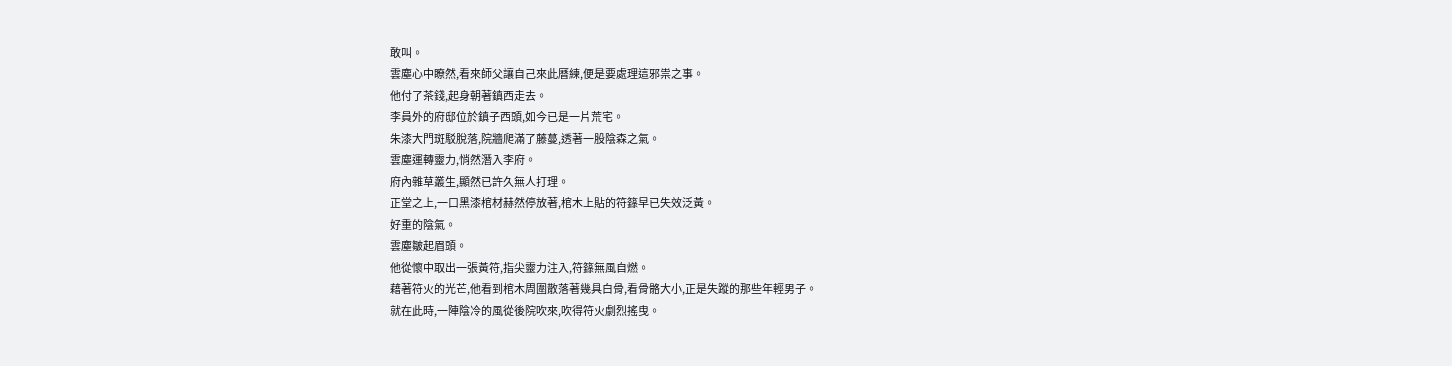敢叫。
雲塵心中瞭然,看來師父讓自己來此曆練,便是要處理這邪祟之事。
他付了茶錢,起身朝著鎮西走去。
李員外的府邸位於鎮子西頭,如今已是一片荒宅。
朱漆大門斑駁脫落,院牆爬滿了藤蔓,透著一股陰森之氣。
雲塵運轉靈力,悄然潛入李府。
府內雜草叢生,顯然已許久無人打理。
正堂之上,一口黑漆棺材赫然停放著,棺木上貼的符籙早已失效泛黃。
好重的陰氣。
雲塵皺起眉頭。
他從懷中取出一張黃符,指尖靈力注入,符籙無風自燃。
藉著符火的光芒,他看到棺木周圍散落著幾具白骨,看骨骼大小,正是失蹤的那些年輕男子。
就在此時,一陣陰冷的風從後院吹來,吹得符火劇烈搖曳。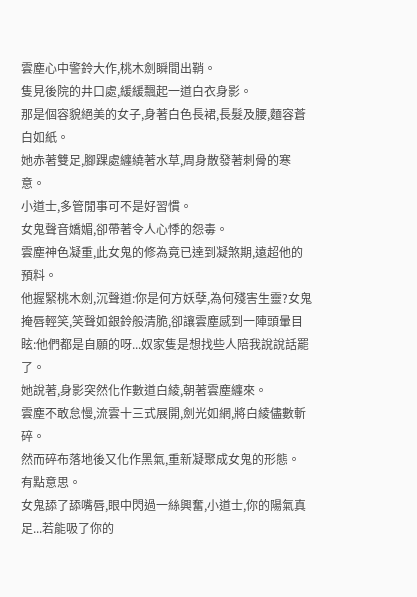雲塵心中警鈴大作,桃木劍瞬間出鞘。
隻見後院的井口處,緩緩飄起一道白衣身影。
那是個容貌絕美的女子,身著白色長裙,長髮及腰,麵容蒼白如紙。
她赤著雙足,腳踝處纏繞著水草,周身散發著刺骨的寒意。
小道士,多管閒事可不是好習慣。
女鬼聲音嬌媚,卻帶著令人心悸的怨毒。
雲塵神色凝重,此女鬼的修為竟已達到凝煞期,遠超他的預料。
他握緊桃木劍,沉聲道:你是何方妖孽,為何殘害生靈?女鬼掩唇輕笑,笑聲如銀鈴般清脆,卻讓雲塵感到一陣頭暈目眩:他們都是自願的呀...奴家隻是想找些人陪我說說話罷了。
她說著,身影突然化作數道白綾,朝著雲塵纏來。
雲塵不敢怠慢,流雲十三式展開,劍光如網,將白綾儘數斬碎。
然而碎布落地後又化作黑氣,重新凝聚成女鬼的形態。
有點意思。
女鬼舔了舔嘴唇,眼中閃過一絲興奮,小道士,你的陽氣真足...若能吸了你的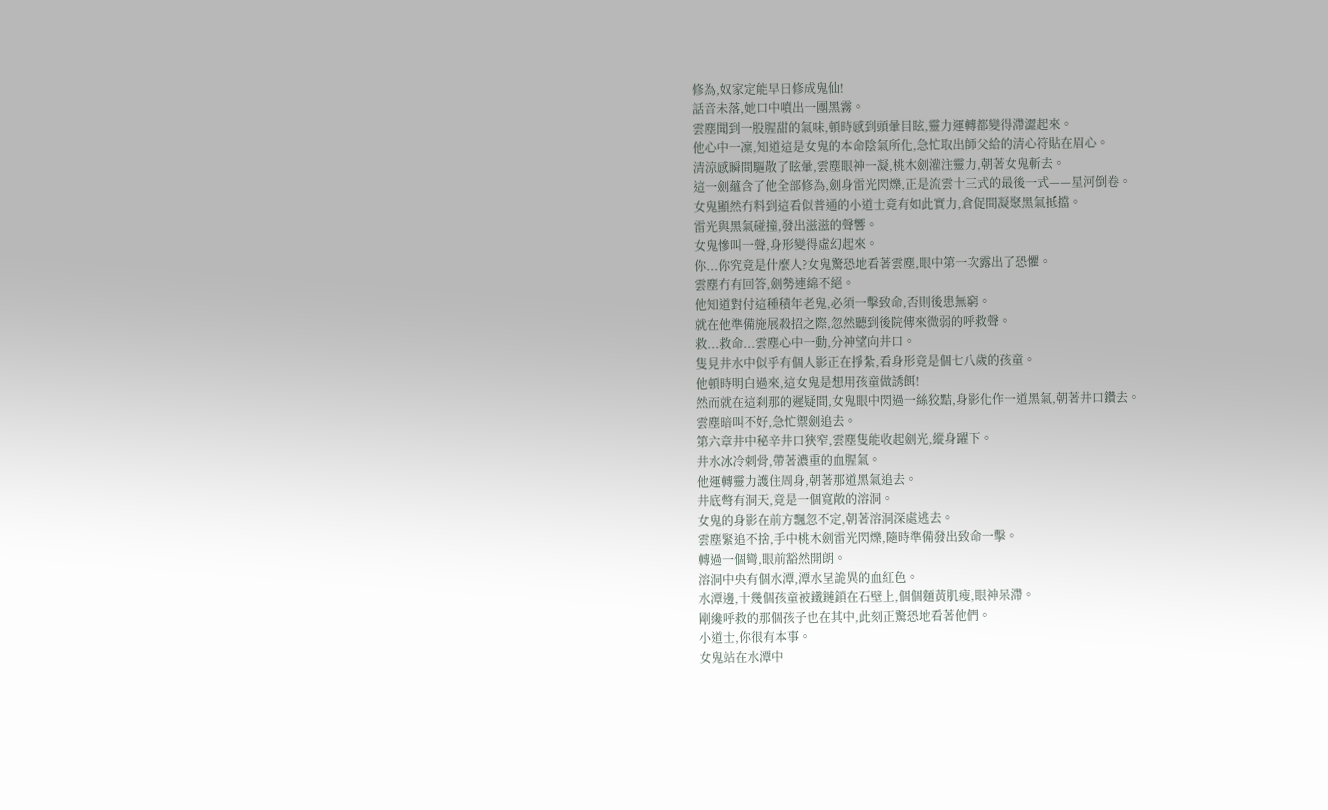修為,奴家定能早日修成鬼仙!
話音未落,她口中噴出一團黑霧。
雲塵聞到一股腥甜的氣味,頓時感到頭暈目眩,靈力運轉都變得滯澀起來。
他心中一凜,知道這是女鬼的本命陰氣所化,急忙取出師父給的清心符貼在眉心。
清涼感瞬間驅散了眩暈,雲塵眼神一凝,桃木劍灌注靈力,朝著女鬼斬去。
這一劍蘊含了他全部修為,劍身雷光閃爍,正是流雲十三式的最後一式——星河倒卷。
女鬼顯然冇料到這看似普通的小道士竟有如此實力,倉促間凝聚黑氣抵擋。
雷光與黑氣碰撞,發出滋滋的聲響。
女鬼慘叫一聲,身形變得虛幻起來。
你...你究竟是什麼人?女鬼驚恐地看著雲塵,眼中第一次露出了恐懼。
雲塵冇有回答,劍勢連綿不絕。
他知道對付這種積年老鬼,必須一擊致命,否則後患無窮。
就在他準備施展殺招之際,忽然聽到後院傳來微弱的呼救聲。
救...救命...雲塵心中一動,分神望向井口。
隻見井水中似乎有個人影正在掙紮,看身形竟是個七八歲的孩童。
他頓時明白過來,這女鬼是想用孩童做誘餌!
然而就在這刹那的遲疑間,女鬼眼中閃過一絲狡黠,身影化作一道黑氣,朝著井口鑽去。
雲塵暗叫不好,急忙禦劍追去。
第六章井中秘辛井口狹窄,雲塵隻能收起劍光,縱身躍下。
井水冰冷刺骨,帶著濃重的血腥氣。
他運轉靈力護住周身,朝著那道黑氣追去。
井底彆有洞天,竟是一個寬敞的溶洞。
女鬼的身影在前方飄忽不定,朝著溶洞深處逃去。
雲塵緊追不捨,手中桃木劍雷光閃爍,隨時準備發出致命一擊。
轉過一個彎,眼前豁然開朗。
溶洞中央有個水潭,潭水呈詭異的血紅色。
水潭邊,十幾個孩童被鐵鏈鎖在石壁上,個個麵黃肌瘦,眼神呆滯。
剛纔呼救的那個孩子也在其中,此刻正驚恐地看著他們。
小道士,你很有本事。
女鬼站在水潭中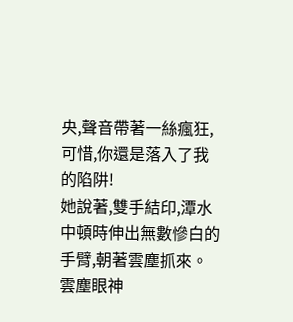央,聲音帶著一絲瘋狂,可惜,你還是落入了我的陷阱!
她說著,雙手結印,潭水中頓時伸出無數慘白的手臂,朝著雲塵抓來。
雲塵眼神